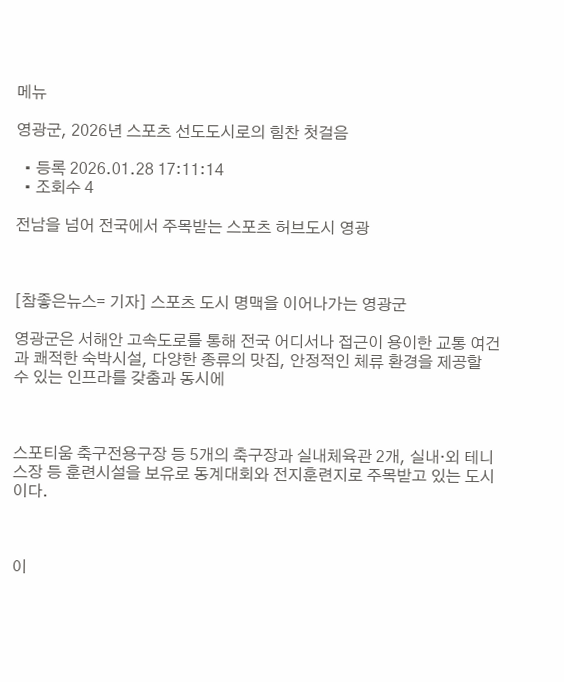메뉴

영광군, 2026년 스포츠 선도도시로의 힘찬 첫걸음

  • 등록 2026.01.28 17:11:14
  • 조회수 4

전남을 넘어 전국에서 주목받는 스포츠 허브도시 영광



[참좋은뉴스= 기자] 스포츠 도시 명맥을 이어나가는 영광군

영광군은 서해안 고속도로를 통해 전국 어디서나 접근이 용이한 교통 여건과 쾌적한 숙박시설, 다양한 종류의 맛집, 안정적인 체류 환경을 제공할 수 있는 인프라를 갖춤과 동시에



스포티움 축구전용구장 등 5개의 축구장과 실내체육관 2개, 실내‧외 테니스장 등 훈련시설을 보유로 동계대회와 전지훈련지로 주목받고 있는 도시이다.



이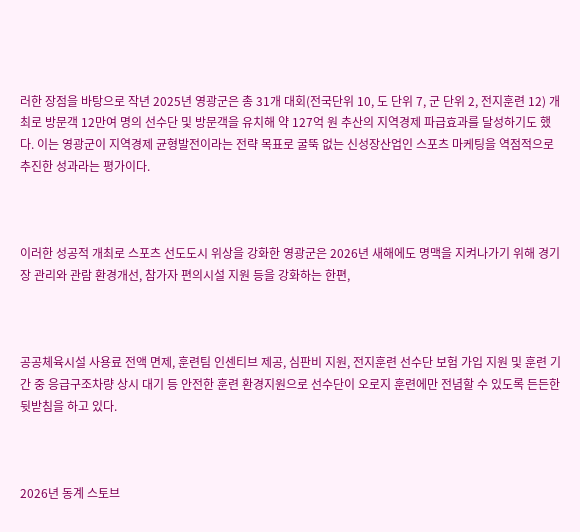러한 장점을 바탕으로 작년 2025년 영광군은 총 31개 대회(전국단위 10, 도 단위 7, 군 단위 2, 전지훈련 12) 개최로 방문객 12만여 명의 선수단 및 방문객을 유치해 약 127억 원 추산의 지역경제 파급효과를 달성하기도 했다. 이는 영광군이 지역경제 균형발전이라는 전략 목표로 굴뚝 없는 신성장산업인 스포츠 마케팅을 역점적으로 추진한 성과라는 평가이다.



이러한 성공적 개최로 스포츠 선도도시 위상을 강화한 영광군은 2026년 새해에도 명맥을 지켜나가기 위해 경기장 관리와 관람 환경개선, 참가자 편의시설 지원 등을 강화하는 한편,



공공체육시설 사용료 전액 면제, 훈련팀 인센티브 제공, 심판비 지원, 전지훈련 선수단 보험 가입 지원 및 훈련 기간 중 응급구조차량 상시 대기 등 안전한 훈련 환경지원으로 선수단이 오로지 훈련에만 전념할 수 있도록 든든한 뒷받침을 하고 있다.



2026년 동계 스토브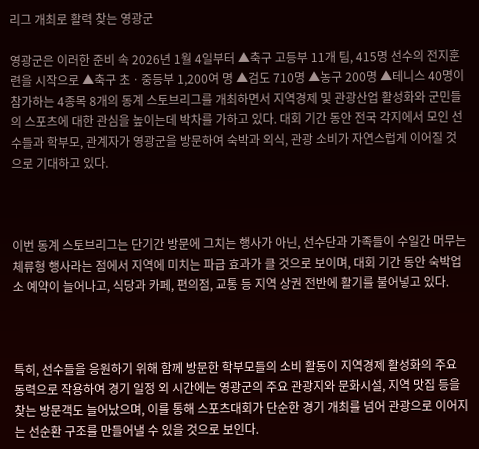리그 개최로 활력 찾는 영광군

영광군은 이러한 준비 속 2026년 1월 4일부터 ▲축구 고등부 11개 팀, 415명 선수의 전지훈련을 시작으로 ▲축구 초ㆍ중등부 1,200여 명 ▲검도 710명 ▲농구 200명 ▲테니스 40명이 참가하는 4종목 8개의 동계 스토브리그를 개최하면서 지역경제 및 관광산업 활성화와 군민들의 스포츠에 대한 관심을 높이는데 박차를 가하고 있다. 대회 기간 동안 전국 각지에서 모인 선수들과 학부모, 관계자가 영광군을 방문하여 숙박과 외식, 관광 소비가 자연스럽게 이어질 것으로 기대하고 있다.



이번 동계 스토브리그는 단기간 방문에 그치는 행사가 아닌, 선수단과 가족들이 수일간 머무는 체류형 행사라는 점에서 지역에 미치는 파급 효과가 클 것으로 보이며, 대회 기간 동안 숙박업소 예약이 늘어나고, 식당과 카페, 편의점, 교통 등 지역 상권 전반에 활기를 불어넣고 있다.



특히, 선수들을 응원하기 위해 함께 방문한 학부모들의 소비 활동이 지역경제 활성화의 주요 동력으로 작용하여 경기 일정 외 시간에는 영광군의 주요 관광지와 문화시설, 지역 맛집 등을 찾는 방문객도 늘어났으며, 이를 통해 스포츠대회가 단순한 경기 개최를 넘어 관광으로 이어지는 선순환 구조를 만들어낼 수 있을 것으로 보인다.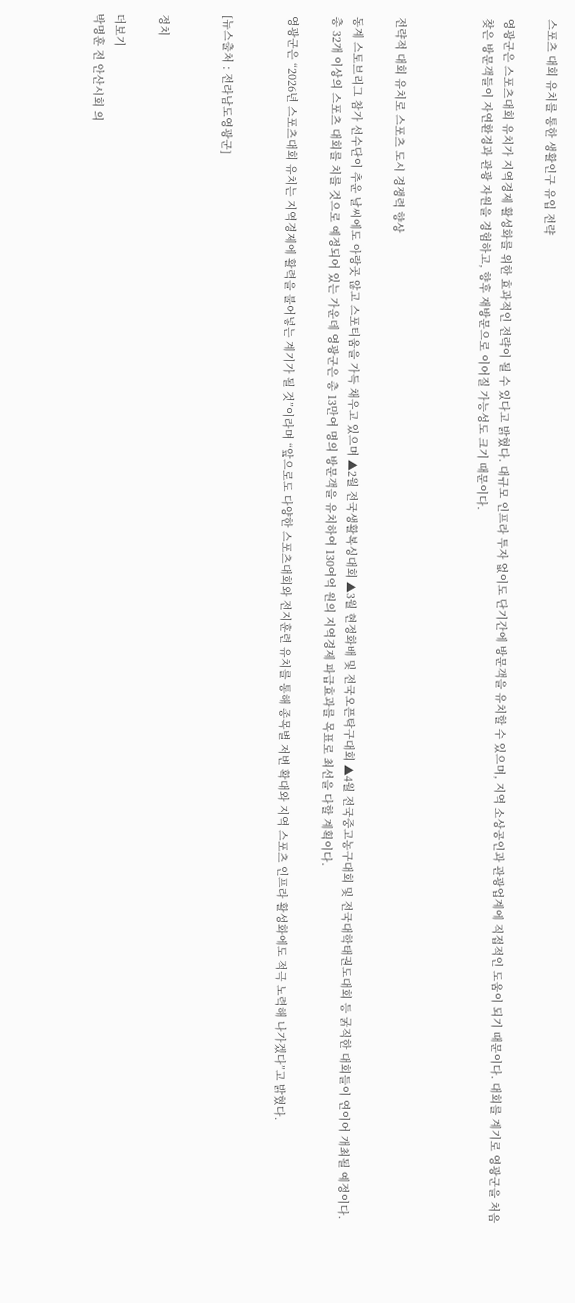스포츠 대회 유치를 통한 생활인구 유입 전략

영광군은 스포츠대회 유치가 지역경제 활성화를 위한 효과적인 전략이 될 수 있다고 밝혔다. 대규모 인프라 투자 없이도 단기간에 방문객을 유치할 수 있으며, 지역 소상공인과 관광업계에 직접적인 도움이 되기 때문이다. 대회를 계기로 영광군을 처음 찾은 방문객들이 자연환경과 관광 자원을 경험하고, 향후 재방문으로 이어질 가능성도 크기 때문이다.



전략적 대회 유치로 스포츠 도시 경쟁력 향상

동계 스토브리그 참가 선수단이 추운 날씨에도 아랑곳 않고 스포티움을 가득 채우고 있으며 ▲2월 전국생활복싱대회 ▲3월 현정화배 및 전국오픈탁구대회 ▲4월 전국중고농구대회 및 전국대학태권도대회 등 굵직한 대회들이 연이어 개최될 예정이다. 총 32개 이상의 스포츠 대회를 치를 것으로 예정되어 있는 가운데 영광군은 총 13만여 명의 방문객을 유치하여 130여억 원의 지역경제 파급효과를 목표로 최선을 다할 계획이다.

영광군은 “2026년 스포츠대회 유치는 지역경제에 활력을 불어넣는 계기가 될 것”이라며 “앞으로도 다양한 스포츠대회와 전지훈련 유치를 통해 종목별 저변 확대와 지역 스포츠 인프라 활성화에도 적극 노력해 나가겠다”고 밝혔다.


[뉴스출처 : 전라남도영광군]


정치

더보기
박명훈 전 안산시회 의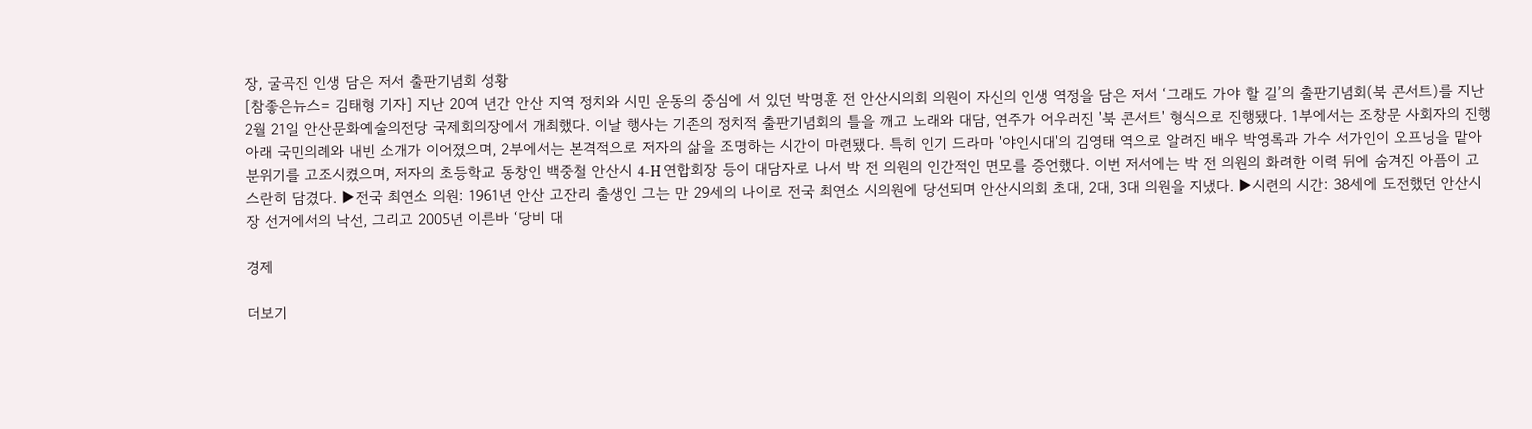장, 굴곡진 인생 담은 저서 출판기념회 성황
[참좋은뉴스= 김태형 기자] 지난 20여 년간 안산 지역 정치와 시민 운동의 중심에 서 있던 박명훈 전 안산시의회 의원이 자신의 인생 역정을 담은 저서 ‘그래도 가야 할 길’의 출판기념회(북 콘서트)를 지난 2월 21일 안산문화예술의전당 국제회의장에서 개최했다. 이날 행사는 기존의 정치적 출판기념회의 틀을 깨고 노래와 대담, 연주가 어우러진 '북 콘서트' 형식으로 진행됐다. 1부에서는 조창문 사회자의 진행 아래 국민의례와 내빈 소개가 이어졌으며, 2부에서는 본격적으로 저자의 삶을 조명하는 시간이 마련됐다. 특히 인기 드라마 '야인시대'의 김영태 역으로 알려진 배우 박영록과 가수 서가인이 오프닝을 맡아 분위기를 고조시켰으며, 저자의 초등학교 동창인 백중철 안산시 4-H 연합회장 등이 대담자로 나서 박 전 의원의 인간적인 면모를 증언했다. 이번 저서에는 박 전 의원의 화려한 이력 뒤에 숨겨진 아픔이 고스란히 담겼다. ▶전국 최연소 의원: 1961년 안산 고잔리 출생인 그는 만 29세의 나이로 전국 최연소 시의원에 당선되며 안산시의회 초대, 2대, 3대 의원을 지냈다. ▶시련의 시간: 38세에 도전했던 안산시장 선거에서의 낙선, 그리고 2005년 이른바 ‘당비 대

경제

더보기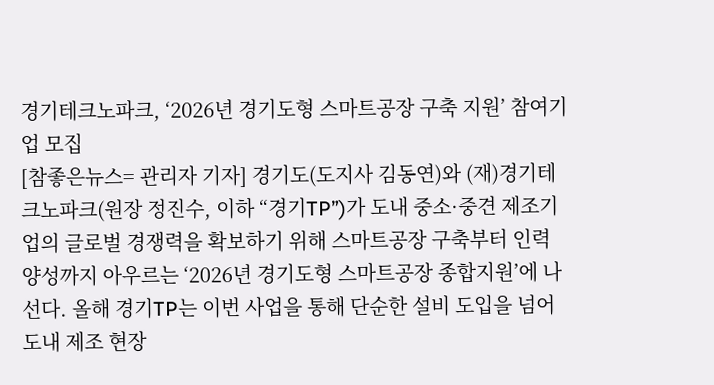경기테크노파크, ‘2026년 경기도형 스마트공장 구축 지원’ 참여기업 모집
[참좋은뉴스= 관리자 기자] 경기도(도지사 김동연)와 (재)경기테크노파크(원장 정진수, 이하 “경기TP”)가 도내 중소·중견 제조기업의 글로벌 경쟁력을 확보하기 위해 스마트공장 구축부터 인력 양성까지 아우르는 ‘2026년 경기도형 스마트공장 종합지원’에 나선다. 올해 경기TP는 이번 사업을 통해 단순한 설비 도입을 넘어 도내 제조 현장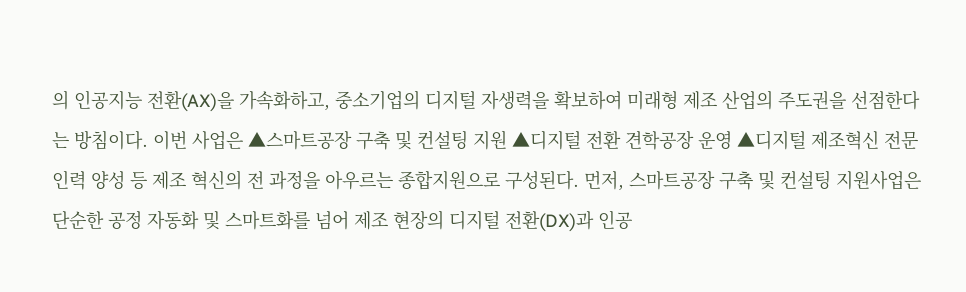의 인공지능 전환(AX)을 가속화하고, 중소기업의 디지털 자생력을 확보하여 미래형 제조 산업의 주도권을 선점한다는 방침이다. 이번 사업은 ▲스마트공장 구축 및 컨설팅 지원 ▲디지털 전환 견학공장 운영 ▲디지털 제조혁신 전문인력 양성 등 제조 혁신의 전 과정을 아우르는 종합지원으로 구성된다. 먼저, 스마트공장 구축 및 컨설팅 지원사업은 단순한 공정 자동화 및 스마트화를 넘어 제조 현장의 디지털 전환(DX)과 인공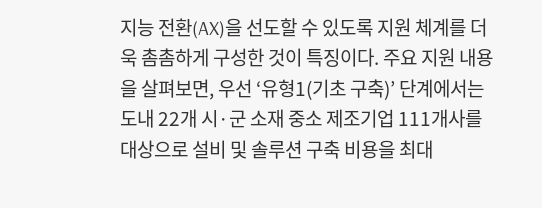지능 전환(AX)을 선도할 수 있도록 지원 체계를 더욱 촘촘하게 구성한 것이 특징이다. 주요 지원 내용을 살펴보면, 우선 ‘유형1(기초 구축)’ 단계에서는 도내 22개 시·군 소재 중소 제조기업 111개사를 대상으로 설비 및 솔루션 구축 비용을 최대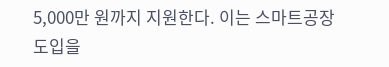5,000만 원까지 지원한다. 이는 스마트공장 도입을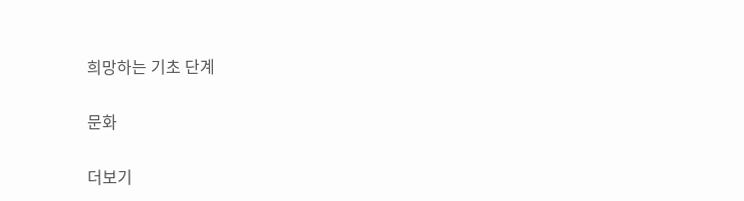희망하는 기초 단계

문화

더보기